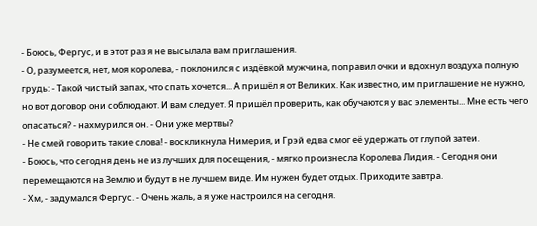- Боюсь, Фергус, и в этот раз я не высылала вам приглашения.
- О, разумеется, нет, моя королева, - поклонился с издёвкой мужчина, поправил очки и вдохнул воздуха полную грудь: - Такой чистый запах, что спать хочется... А пришёл я от Великих. Как известно, им приглашение не нужно, но вот договор они соблюдают. И вам следует. Я пришёл проверить, как обучаются у вас элементы... Мне есть чего опасаться? - нахмурился он. - Они уже мертвы?
- Не смей говорить такие слова! - воскликнула Нимерия, и Грэй едва смог её удержать от глупой затеи.
- Боюсь, что сегодня день не из лучших для посещения, - мягко произнесла Королева Лидия. - Сегодня они перемещаются на Землю и будут в не лучшем виде. Им нужен будет отдых. Приходите завтра.
- Хм, - задумался Фергус. - Очень жаль, а я уже настроился на сегодня.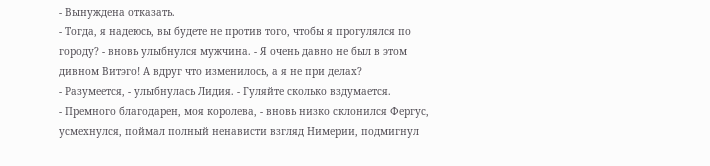- Вынуждена отказать.
- Тогда, я надеюсь, вы будете не против того, чтобы я прогулялся по городу? - вновь улыбнулся мужчина. - Я очень давно не был в этом дивном Витэго! А вдруг что изменилось, а я не при делах?
- Разумеется, - улыбнулась Лидия. - Гуляйте сколько вздумается.
- Премного благодарен, моя королева, - вновь низко склонился Фергус, усмехнулся, поймал полный ненависти взгляд Нимерии, подмигнул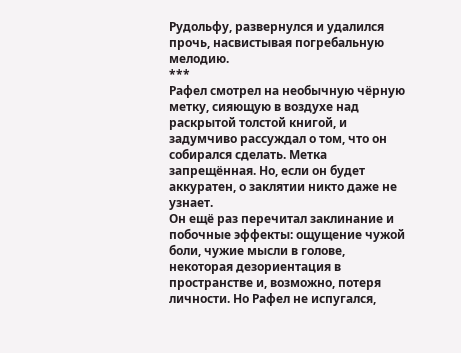Рудольфу, развернулся и удалился прочь, насвистывая погребальную мелодию.
***
Рафел смотрел на необычную чёрную метку, сияющую в воздухе над раскрытой толстой книгой, и задумчиво рассуждал о том, что он собирался сделать. Метка запрещённая. Но, если он будет аккуратен, о заклятии никто даже не узнает.
Он ещё раз перечитал заклинание и побочные эффекты: ощущение чужой боли, чужие мысли в голове, некоторая дезориентация в пространстве и, возможно, потеря личности. Но Рафел не испугался,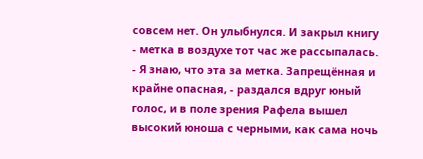совсем нет. Он улыбнулся. И закрыл книгу - метка в воздухе тот час же рассыпалась.
- Я знаю, что эта за метка. Запрещённая и крайне опасная, - раздался вдруг юный голос, и в поле зрения Рафела вышел высокий юноша с черными, как сама ночь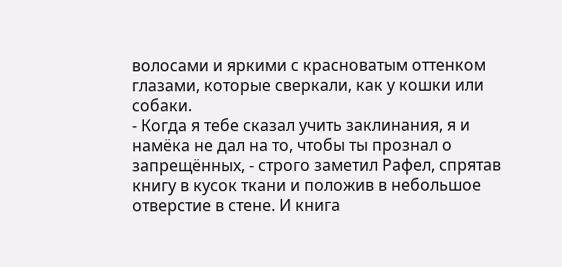волосами и яркими с красноватым оттенком глазами, которые сверкали, как у кошки или собаки.
- Когда я тебе сказал учить заклинания, я и намёка не дал на то, чтобы ты прознал о запрещённых, - строго заметил Рафел, спрятав книгу в кусок ткани и положив в небольшое отверстие в стене. И книга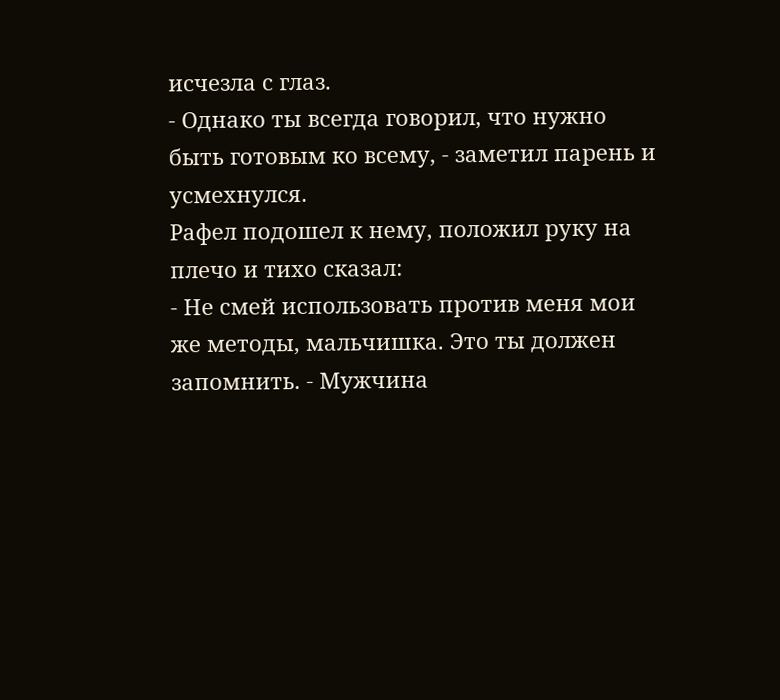исчезла с глаз.
- Однако ты всегда говорил, что нужно быть готовым ко всему, - заметил парень и усмехнулся.
Рафел подошел к нему, положил руку на плечо и тихо сказал:
- Не смей использовать против меня мои же методы, мальчишка. Это ты должен запомнить. - Мужчина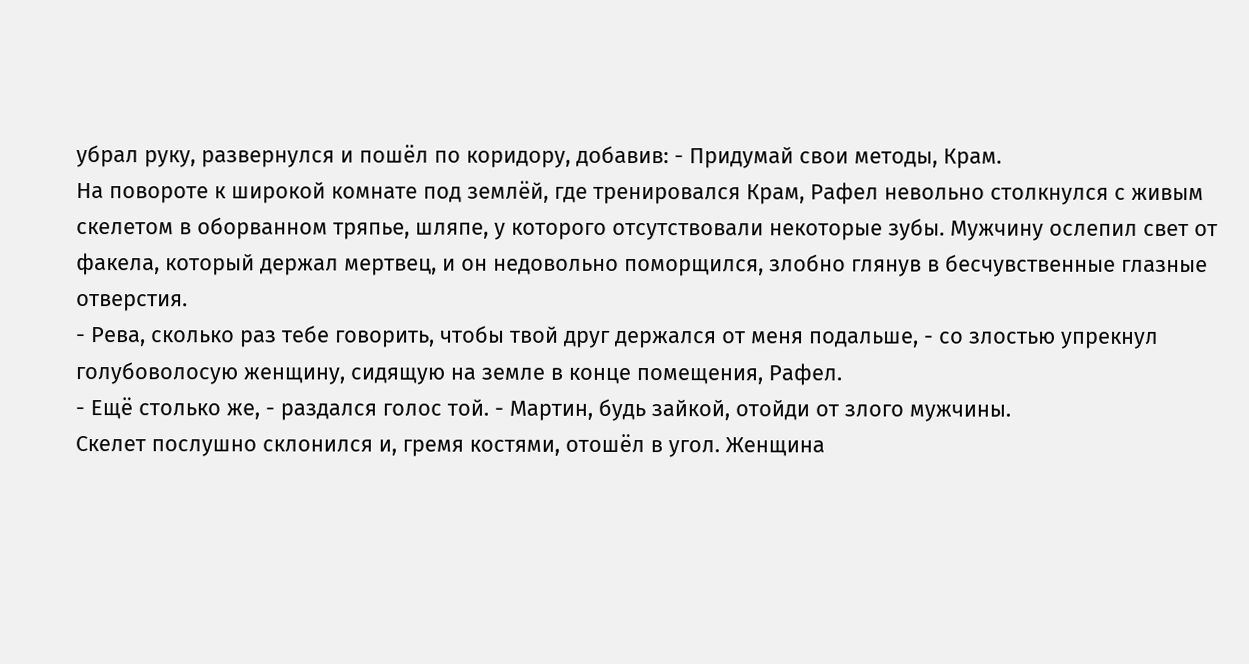убрал руку, развернулся и пошёл по коридору, добавив: - Придумай свои методы, Крам.
На повороте к широкой комнате под землёй, где тренировался Крам, Рафел невольно столкнулся с живым скелетом в оборванном тряпье, шляпе, у которого отсутствовали некоторые зубы. Мужчину ослепил свет от факела, который держал мертвец, и он недовольно поморщился, злобно глянув в бесчувственные глазные отверстия.
- Рева, сколько раз тебе говорить, чтобы твой друг держался от меня подальше, - со злостью упрекнул голубоволосую женщину, сидящую на земле в конце помещения, Рафел.
- Ещё столько же, - раздался голос той. - Мартин, будь зайкой, отойди от злого мужчины.
Скелет послушно склонился и, гремя костями, отошёл в угол. Женщина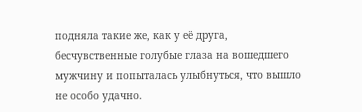подняла такие же, как у её друга, бесчувственные голубые глаза на вошедшего мужчину и попыталась улыбнуться, что вышло не особо удачно.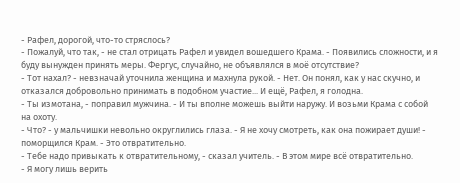- Рафел, дорогой, что-то стряслось?
- Пожалуй, что так, - не стал отрицать Рафел и увидел вошедшего Крама. - Появились сложности, и я буду вынужден принять меры. Фергус, случайно, не объявлялся в моё отсутствие?
- Тот нахал? - невзначай уточнила женщина и махнула рукой. - Нет. Он понял, как у нас скучно, и отказался добровольно принимать в подобном участие... И ещё, Рафел, я голодна.
- Ты измотана, - поправил мужчина. - И ты вполне можешь выйти наружу. И возьми Крама с собой на охоту.
- Что? - у мальчишки невольно округлились глаза. - Я не хочу смотреть, как она пожирает души! - поморщился Крам. - Это отвратительно.
- Тебе надо привыкать к отвратительному, - сказал учитель. - В этом мире всё отвратительно.
- Я могу лишь верить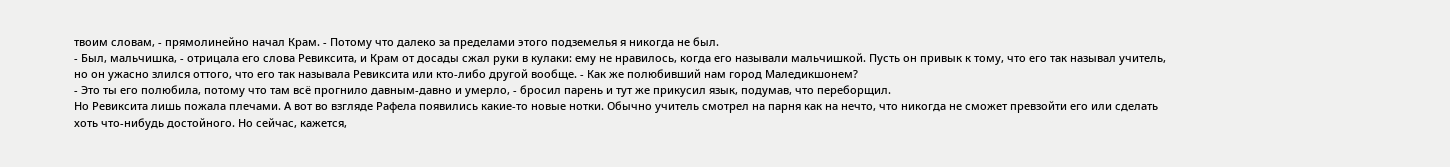твоим словам, - прямолинейно начал Крам. - Потому что далеко за пределами этого подземелья я никогда не был.
- Был, мальчишка, - отрицала его слова Ревиксита, и Крам от досады сжал руки в кулаки: ему не нравилось, когда его называли мальчишкой. Пусть он привык к тому, что его так называл учитель, но он ужасно злился оттого, что его так называла Ревиксита или кто-либо другой вообще. - Как же полюбивший нам город Маледикшонем?
- Это ты его полюбила, потому что там всё прогнило давным-давно и умерло, - бросил парень и тут же прикусил язык, подумав, что переборщил.
Но Ревиксита лишь пожала плечами. А вот во взгляде Рафела появились какие-то новые нотки. Обычно учитель смотрел на парня как на нечто, что никогда не сможет превзойти его или сделать хоть что-нибудь достойного. Но сейчас, кажется,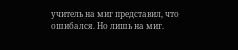учитель на миг представил, что ошибался. Но лишь на миг.